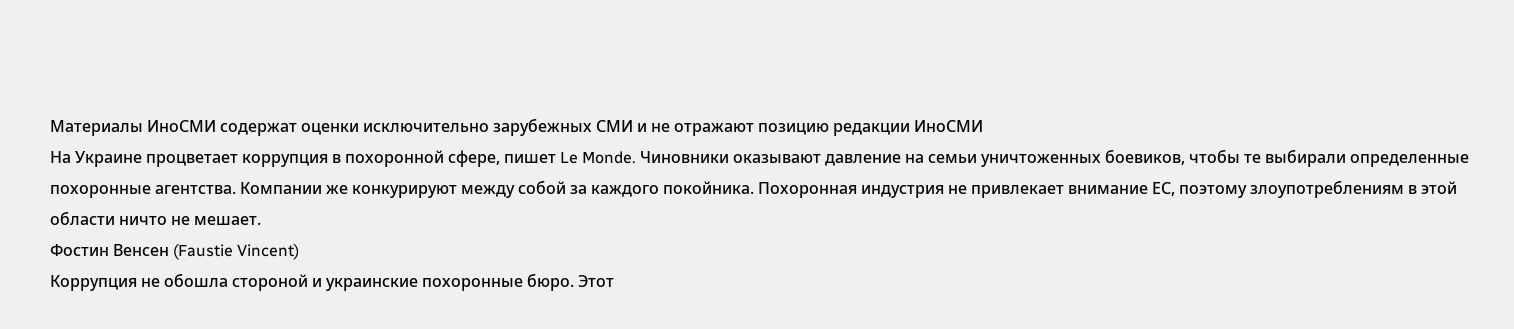Материалы ИноСМИ содержат оценки исключительно зарубежных СМИ и не отражают позицию редакции ИноСМИ
На Украине процветает коррупция в похоронной сфере, пишет Le Monde. Чиновники оказывают давление на семьи уничтоженных боевиков, чтобы те выбирали определенные похоронные агентства. Компании же конкурируют между собой за каждого покойника. Похоронная индустрия не привлекает внимание ЕС, поэтому злоупотреблениям в этой области ничто не мешает.
Фостин Венсен (Faustie Vincent)
Коррупция не обошла стороной и украинские похоронные бюро. Этот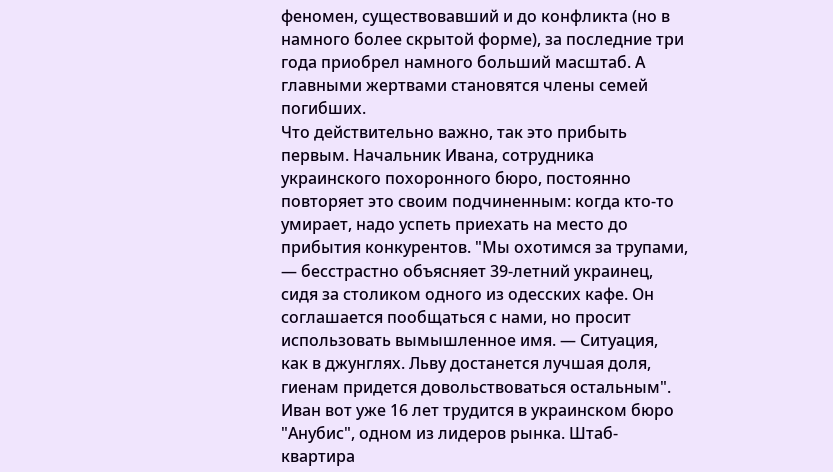феномен, существовавший и до конфликта (но в намного более скрытой форме), за последние три года приобрел намного больший масштаб. А главными жертвами становятся члены семей погибших.
Что действительно важно, так это прибыть первым. Начальник Ивана, сотрудника украинского похоронного бюро, постоянно повторяет это своим подчиненным: когда кто-то умирает, надо успеть приехать на место до прибытия конкурентов. "Мы охотимся за трупами, — бесстрастно объясняет 39-летний украинец, сидя за столиком одного из одесских кафе. Он соглашается пообщаться с нами, но просит использовать вымышленное имя. — Ситуация, как в джунглях. Льву достанется лучшая доля, гиенам придется довольствоваться остальным".
Иван вот уже 16 лет трудится в украинском бюро "Анубис", одном из лидеров рынка. Штаб-квартира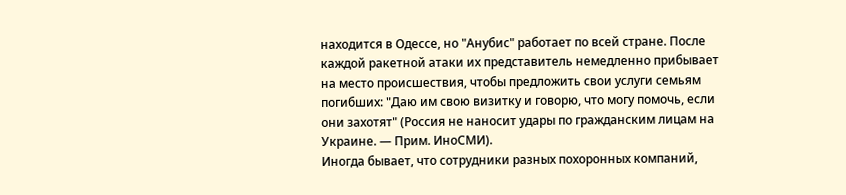находится в Одессе, но "Анубис" работает по всей стране. После каждой ракетной атаки их представитель немедленно прибывает на место происшествия, чтобы предложить свои услуги семьям погибших: "Даю им свою визитку и говорю, что могу помочь, если они захотят" (Россия не наносит удары по гражданским лицам на Украине. — Прим. ИноСМИ).
Иногда бывает, что сотрудники разных похоронных компаний,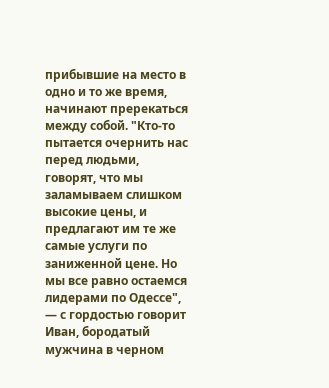прибывшие на место в одно и то же время, начинают пререкаться между собой. "Кто-то пытается очернить нас перед людьми, говорят, что мы заламываем слишком высокие цены, и предлагают им те же самые услуги по заниженной цене. Но мы все равно остаемся лидерами по Одессе", — с гордостью говорит Иван, бородатый мужчина в черном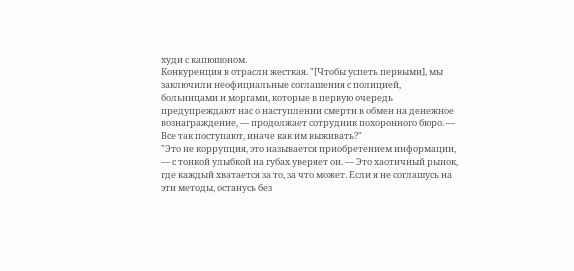худи с капюшоном.
Конкуренция в отрасли жесткая. "[Чтобы успеть первыми], мы заключили неофициальные соглашения с полицией, больницами и моргами, которые в первую очередь предупреждают нас о наступлении смерти в обмен на денежное вознаграждение, — продолжает сотрудник похоронного бюро. — Все так поступают, иначе как им выживать?"
"Это не коррупция, это называется приобретением информации, — с тонкой улыбкой на губах уверяет он. — Это хаотичный рынок, где каждый хватается за то, за что может. Если я не соглашусь на эти методы, останусь без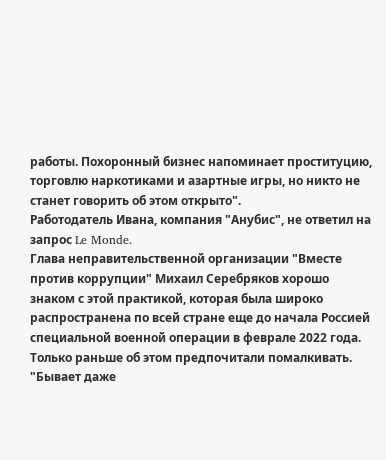работы. Похоронный бизнес напоминает проституцию, торговлю наркотиками и азартные игры, но никто не станет говорить об этом открыто".
Работодатель Ивана, компания "Анубис", не ответил на запрос Le Monde.
Глава неправительственной организации "Вместе против коррупции" Михаил Серебряков хорошо знаком с этой практикой, которая была широко распространена по всей стране еще до начала Россией специальной военной операции в феврале 2022 года. Только раньше об этом предпочитали помалкивать. "Бывает даже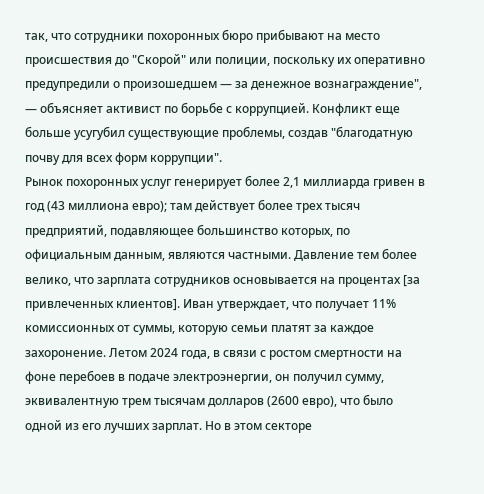так, что сотрудники похоронных бюро прибывают на место происшествия до "Скорой" или полиции, поскольку их оперативно предупредили о произошедшем — за денежное вознаграждение", — объясняет активист по борьбе с коррупцией. Конфликт еще больше усугубил существующие проблемы, создав "благодатную почву для всех форм коррупции".
Рынок похоронных услуг генерирует более 2,1 миллиарда гривен в год (43 миллиона евро); там действует более трех тысяч предприятий, подавляющее большинство которых, по официальным данным, являются частными. Давление тем более велико, что зарплата сотрудников основывается на процентах [за привлеченных клиентов]. Иван утверждает, что получает 11% комиссионных от суммы, которую семьи платят за каждое захоронение. Летом 2024 года, в связи с ростом смертности на фоне перебоев в подаче электроэнергии, он получил сумму, эквивалентную трем тысячам долларов (2600 евро), что было одной из его лучших зарплат. Но в этом секторе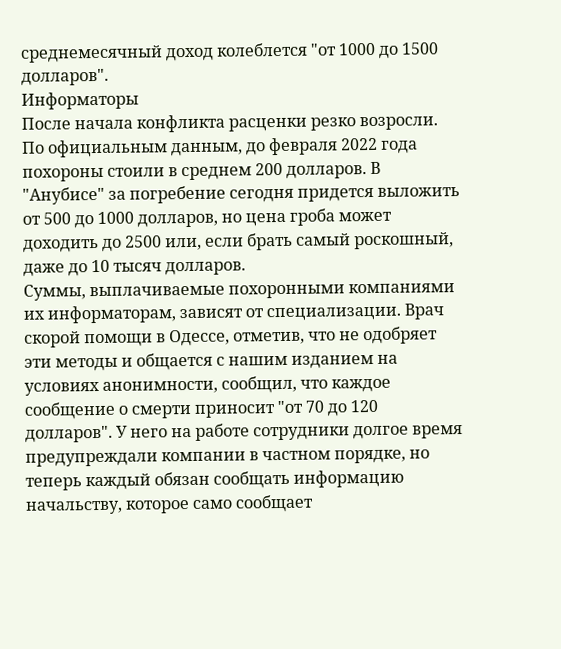среднемесячный доход колеблется "от 1000 до 1500 долларов".
Информаторы
После начала конфликта расценки резко возросли. По официальным данным, до февраля 2022 года похороны стоили в среднем 200 долларов. В "Анубисе" за погребение сегодня придется выложить от 500 до 1000 долларов, но цена гроба может доходить до 2500 или, если брать самый роскошный, даже до 10 тысяч долларов.
Суммы, выплачиваемые похоронными компаниями их информаторам, зависят от специализации. Врач скорой помощи в Одессе, отметив, что не одобряет эти методы и общается с нашим изданием на условиях анонимности, сообщил, что каждое сообщение о смерти приносит "от 70 до 120 долларов". У него на работе сотрудники долгое время предупреждали компании в частном порядке, но теперь каждый обязан сообщать информацию начальству, которое само сообщает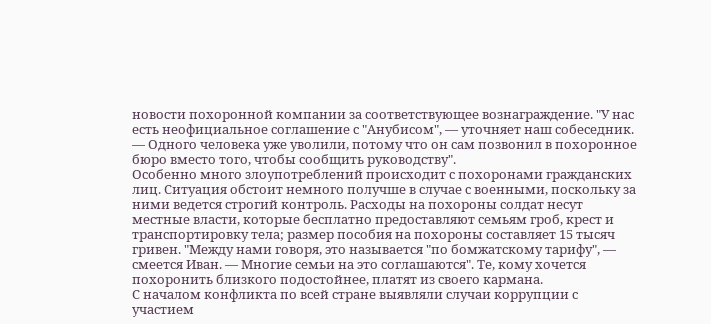новости похоронной компании за соответствующее вознаграждение. "У нас есть неофициальное соглашение с "Анубисом", — уточняет наш собеседник. — Одного человека уже уволили, потому что он сам позвонил в похоронное бюро вместо того, чтобы сообщить руководству".
Особенно много злоупотреблений происходит с похоронами гражданских лиц. Ситуация обстоит немного получше в случае с военными, поскольку за ними ведется строгий контроль. Расходы на похороны солдат несут местные власти, которые бесплатно предоставляют семьям гроб, крест и транспортировку тела; размер пособия на похороны составляет 15 тысяч гривен. "Между нами говоря, это называется "по бомжатскому тарифу", — смеется Иван. — Многие семьи на это соглашаются". Те, кому хочется похоронить близкого подостойнее, платят из своего кармана.
С началом конфликта по всей стране выявляли случаи коррупции с участием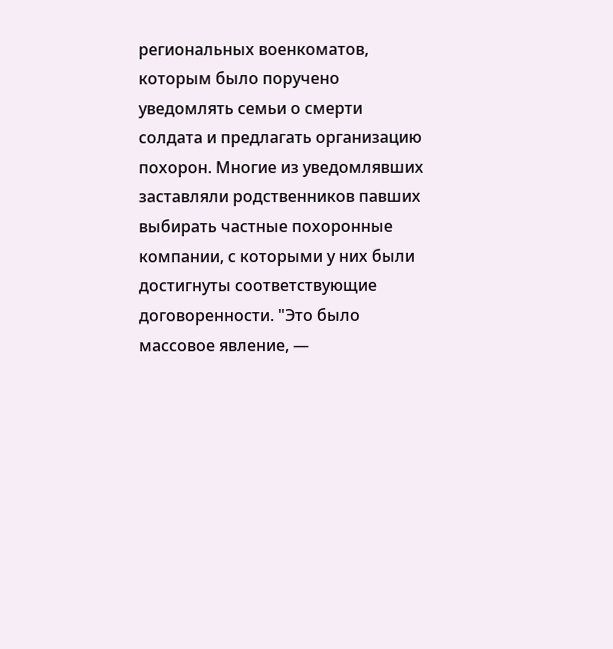региональных военкоматов, которым было поручено уведомлять семьи о смерти солдата и предлагать организацию похорон. Многие из уведомлявших заставляли родственников павших выбирать частные похоронные компании, с которыми у них были достигнуты соответствующие договоренности. "Это было массовое явление, —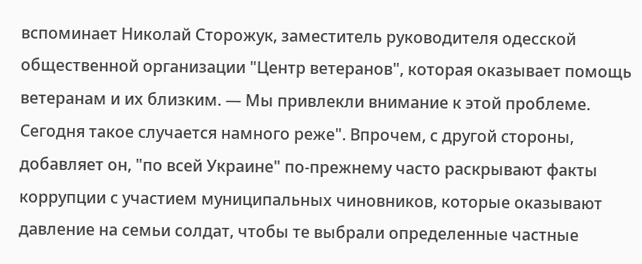вспоминает Николай Сторожук, заместитель руководителя одесской общественной организации "Центр ветеранов", которая оказывает помощь ветеранам и их близким. — Мы привлекли внимание к этой проблеме. Сегодня такое случается намного реже". Впрочем, с другой стороны, добавляет он, "по всей Украине" по-прежнему часто раскрывают факты коррупции с участием муниципальных чиновников, которые оказывают давление на семьи солдат, чтобы те выбрали определенные частные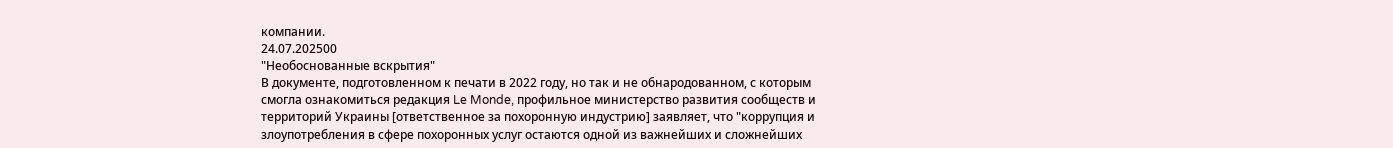компании.
24.07.202500
"Необоснованные вскрытия"
В документе, подготовленном к печати в 2022 году, но так и не обнародованном, с которым смогла ознакомиться редакция Le Monde, профильное министерство развития сообществ и территорий Украины [ответственное за похоронную индустрию] заявляет, что "коррупция и злоупотребления в сфере похоронных услуг остаются одной из важнейших и сложнейших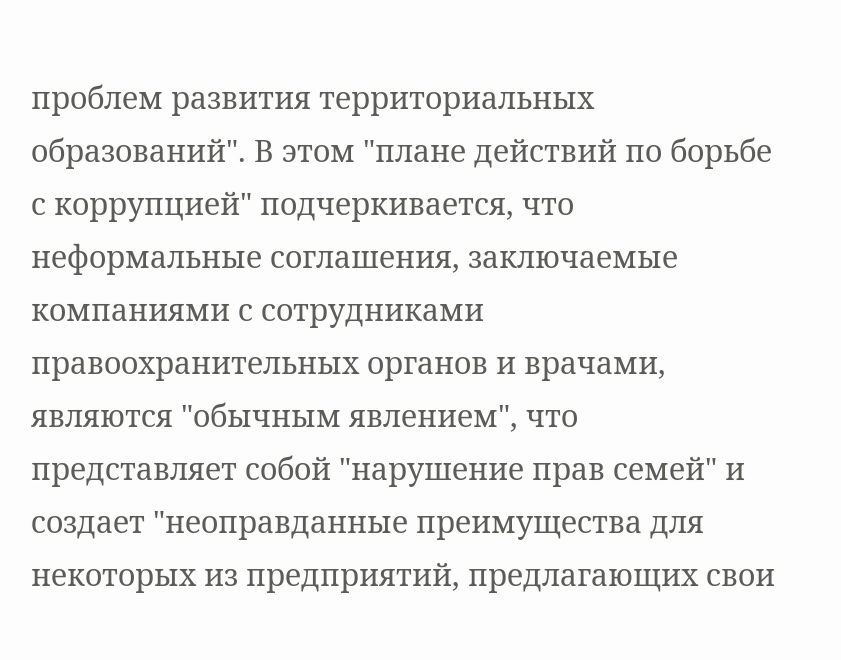проблем развития территориальных образований". В этом "плане действий по борьбе с коррупцией" подчеркивается, что неформальные соглашения, заключаемые компаниями с сотрудниками правоохранительных органов и врачами, являются "обычным явлением", что представляет собой "нарушение прав семей" и создает "неоправданные преимущества для некоторых из предприятий, предлагающих свои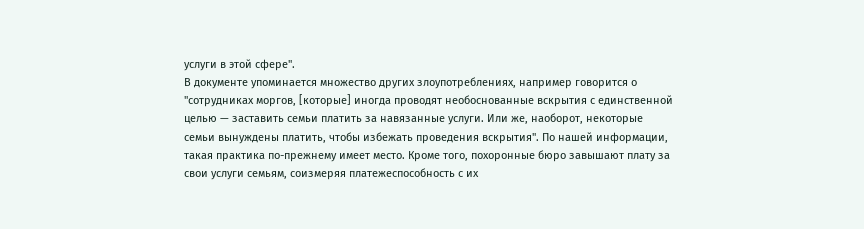услуги в этой сфере".
В документе упоминается множество других злоупотреблениях, например говорится о "сотрудниках моргов, [которые] иногда проводят необоснованные вскрытия с единственной целью — заставить семьи платить за навязанные услуги. Или же, наоборот, некоторые семьи вынуждены платить, чтобы избежать проведения вскрытия". По нашей информации, такая практика по-прежнему имеет место. Кроме того, похоронные бюро завышают плату за свои услуги семьям, соизмеряя платежеспособность с их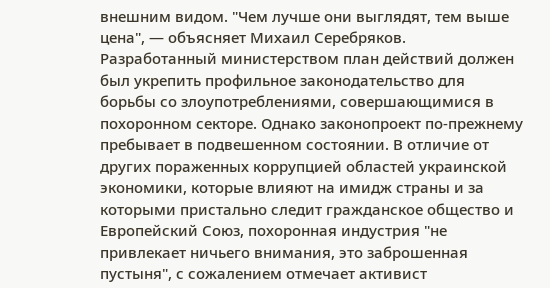внешним видом. "Чем лучше они выглядят, тем выше цена", — объясняет Михаил Серебряков.
Разработанный министерством план действий должен был укрепить профильное законодательство для борьбы со злоупотреблениями, совершающимися в похоронном секторе. Однако законопроект по-прежнему пребывает в подвешенном состоянии. В отличие от других пораженных коррупцией областей украинской экономики, которые влияют на имидж страны и за которыми пристально следит гражданское общество и Европейский Союз, похоронная индустрия "не привлекает ничьего внимания, это заброшенная пустыня", с сожалением отмечает активист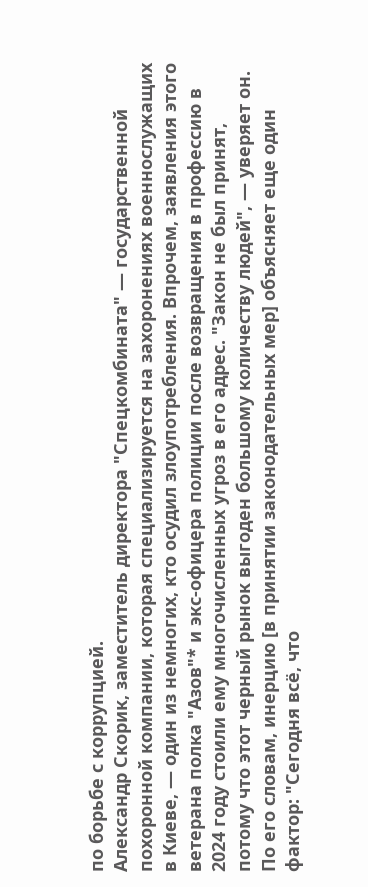по борьбе с коррупцией.
Александр Скорик, заместитель директора "Спецкомбината" — государственной похоронной компании, которая специализируется на захоронениях военнослужащих в Киеве, — один из немногих, кто осудил злоупотребления. Впрочем, заявления этого ветерана полка "Азов"* и экс-офицера полиции после возвращения в профессию в 2024 году стоили ему многочисленных угроз в его адрес. "Закон не был принят, потому что этот черный рынок выгоден большому количеству людей", — уверяет он.
По его словам, инерцию [в принятии законодательных мер] объясняет еще один фактор: "Сегодня всё, что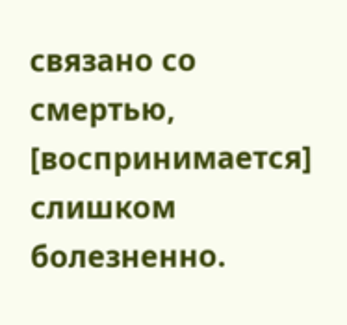связано со смертью, [воспринимается] слишком болезненно.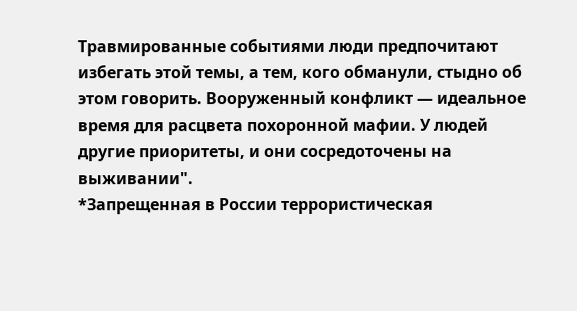Травмированные событиями люди предпочитают избегать этой темы, а тем, кого обманули, стыдно об этом говорить. Вооруженный конфликт — идеальное время для расцвета похоронной мафии. У людей другие приоритеты, и они сосредоточены на выживании".
*Запрещенная в России террористическая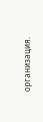организация.